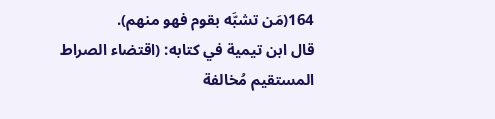164(مَن تشبَّه بقوم فهو منهم).
قال ابن تيمية في كتابه: (اقتضاء الصراط المستقيم مُخالفة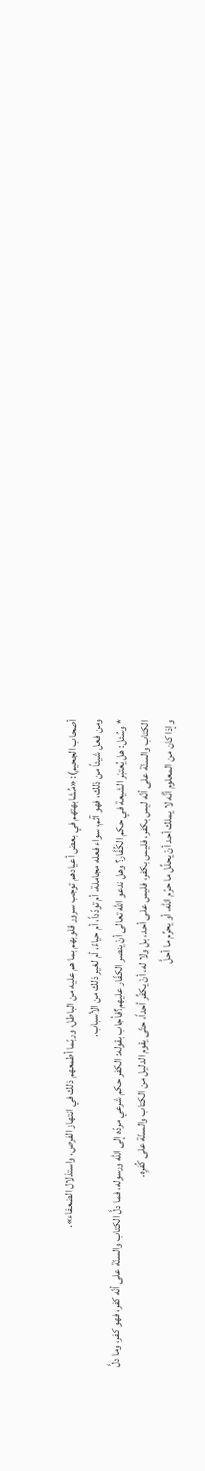أصحاب الجحيم): «مُشابهتهم في بعض أعيادهم توجب سرور قلوبهم بما هم عليه من الباطل، وربّما أطمعهم ذلك في انتهاز الفرص، واستذلال الضعفاء».
ومن فعل شيئاً من ذلك، فهو آثم، سواء فعله مجاملة، أم تودّداً، أم حياءً، أم لغير ذلك من الأسباب.
* وسُئل: هل يُعتبَر الشيعة في حكم الكُفَّار؟ وهل ندعو الله تعالى أنْ ينصر الكفّار عليهم؟فأجاب بقوله: الكفر حكم شرعي مردّه إلى الله ورسوله، فما دلَّ الكتاب والسنّة على أنّه كفر، فهو كفر، وما دلَّ الكتاب والسنّة على أنّه ليس بكفر، فليس بكفر، فليس على أحد، بل ولا له، أنْ يكفِّر أحداً، حتّى يقوم الدليل من الكتاب والسنّة على كُفرِه.
وإذا كان من المعلوم أنَّه لا يملك أحد أنْ يحلِّل ما حرّم الله، أو يحرِّم ما أحلَّ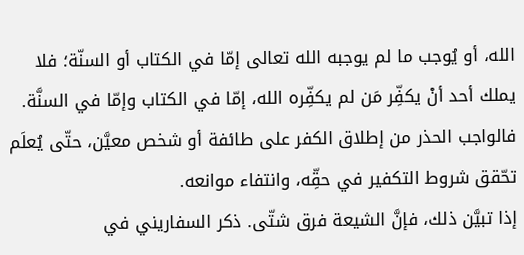الله، أو يُوجب ما لم يوجبه الله تعالى إمّا في الكتاب أو السنّة؛ فلا يملك أحد أنْ يكفِّر مَن لم يكفِّره الله، إمّا في الكتاب وإمّا في السنَّة.
فالواجب الحذر من إطلاق الكفر على طائفة أو شخص معيَّن، حتّى يُعلَم تحّقق شروط التكفير في حقِّه، وانتفاء موانعه.
إذا تبيَّن ذلك، فإنَّ الشيعة فرق شتّى. ذكر السفاريني في